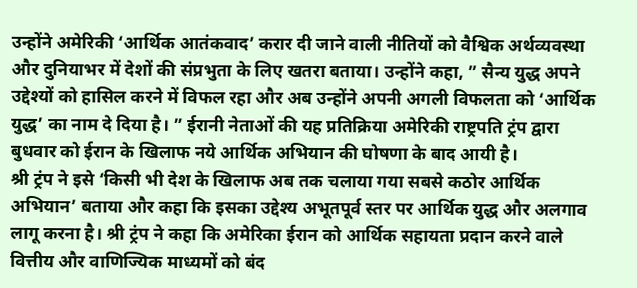उन्होंने अमेरिकी ‘आर्थिक आतंकवाद’ करार दी जाने वाली नीतियों को वैश्विक अर्थव्यवस्था और दुनियाभर में देशों की संप्रभुता के लिए खतरा बताया। उन्होंने कहा, ” सैन्य युद्ध अपने उद्देश्यों को हासिल करने में विफल रहा और अब उन्होंने अपनी अगली विफलता को ‘आर्थिक युद्ध’ का नाम दे दिया है। ” ईरानी नेताओं की यह प्रतिक्रिया अमेरिकी राष्ट्रपति ट्रंप द्वारा बुधवार को ईरान के खिलाफ नये आर्थिक अभियान की घोषणा के बाद आयी है।
श्री ट्रंप ने इसे ‘किसी भी देश के खिलाफ अब तक चलाया गया सबसे कठोर आर्थिक अभियान’ बताया और कहा कि इसका उद्देश्य अभूतपूर्व स्तर पर आर्थिक युद्ध और अलगाव लागू करना है। श्री ट्रंप ने कहा कि अमेरिका ईरान को आर्थिक सहायता प्रदान करने वाले वित्तीय और वाणिज्यिक माध्यमों को बंद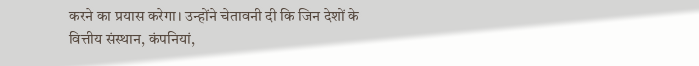करने का प्रयास करेगा। उन्होंने चेतावनी दी कि जिन देशों के वित्तीय संस्थान, कंपनियां,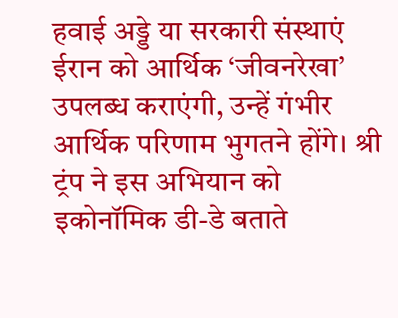हवाई अड्डे या सरकारी संस्थाएं ईरान को आर्थिक ‘जीवनरेखा’ उपलब्ध कराएंगी, उन्हें गंभीर आर्थिक परिणाम भुगतने होंगे। श्री ट्रंप ने इस अभियान को इकोनॉमिक डी-डे बताते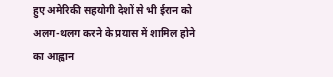हुए अमेरिकी सहयोगी देशों से भी ईरान को अलग-थलग करने के प्रयास में शामिल होने का आह्वान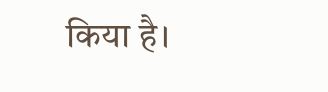किया है।